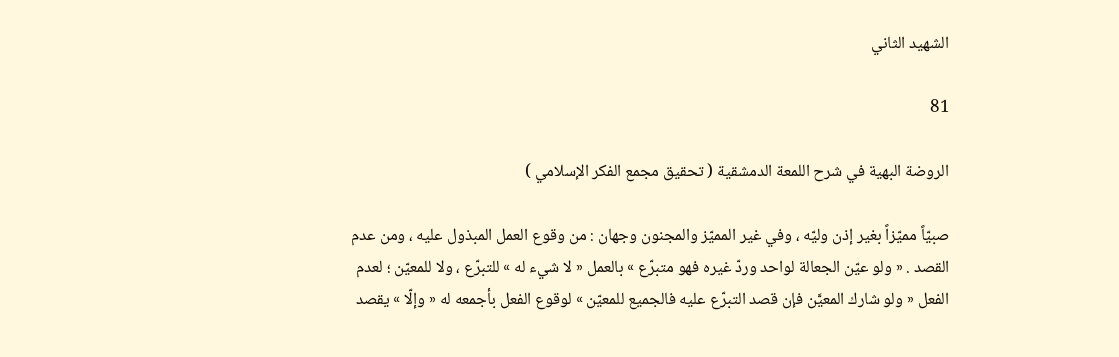الشهيد الثاني

81

الروضة البهية في شرح اللمعة الدمشقية ( تحقيق مجمع الفكر الإسلامي )

صبيّاً مميّزاً بغير إذن وليّه ، وفي غير المميّز والمجنون وجهان : من وقوع العمل المبذول عليه ، ومن عدم القصد . « ولو عيّن الجعالة لواحد وردّ غيره فهو متبرّع » بالعمل « لا شيء له » للتبرّع ، ولا للمعيّن ؛ لعدم الفعل « ولو شارك المعيَّن فإن قصد التبرّع عليه فالجميع للمعيّن » لوقوع الفعل بأجمعه له « وإلّا » يقصد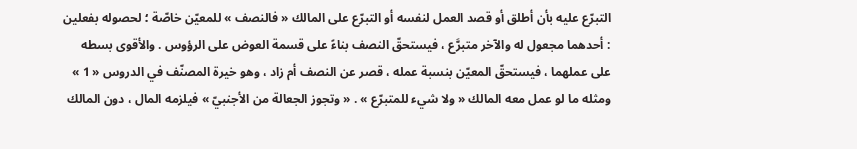التبرّع عليه بأن أطلق أو قصد العمل لنفسه أو التبرّع على المالك « فالنصف » للمعيّن خاصّة ؛ لحصوله بفعلين : أحدهما مجعول له والآخر متبرَّع ، فيستحقّ النصف بناءً على قسمة العوض على الرؤوس . والأقوى بسطه على عملهما ، فيستحقّ المعيّن بنسبة عمله ، قصر عن النصف أم زاد ، وهو خيرة المصنّف في الدروس « 1 » ومثله ما لو عمل معه المالك « ولا شيء للمتبرّع » . « وتجوز الجعالة من الأجنبيّ » فيلزمه المال ، دون المالك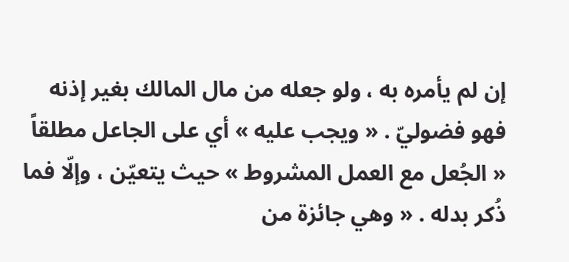إن لم يأمره به ، ولو جعله من مال المالك بغير إذنه فهو فضوليّ . « ويجب عليه » أي على الجاعل مطلقاً « الجُعل مع العمل المشروط » حيث يتعيّن ، وإلّا فما ذُكر بدله . « وهي جائزة من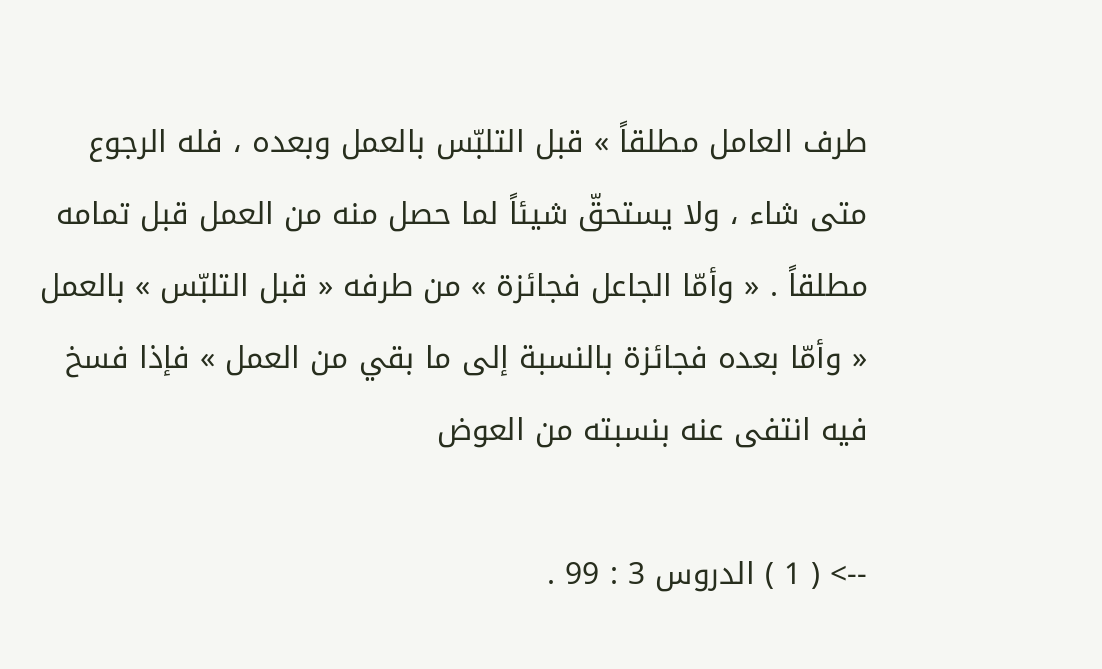طرف العامل مطلقاً » قبل التلبّس بالعمل وبعده ، فله الرجوع متى شاء ، ولا يستحقّ شيئاً لما حصل منه من العمل قبل تمامه مطلقاً . « وأمّا الجاعل فجائزة » من طرفه « قبل التلبّس » بالعمل « وأمّا بعده فجائزة بالنسبة إلى ما بقي من العمل » فإذا فسخ فيه انتفى عنه بنسبته من العوض

--> ( 1 ) الدروس 3 : 99 .